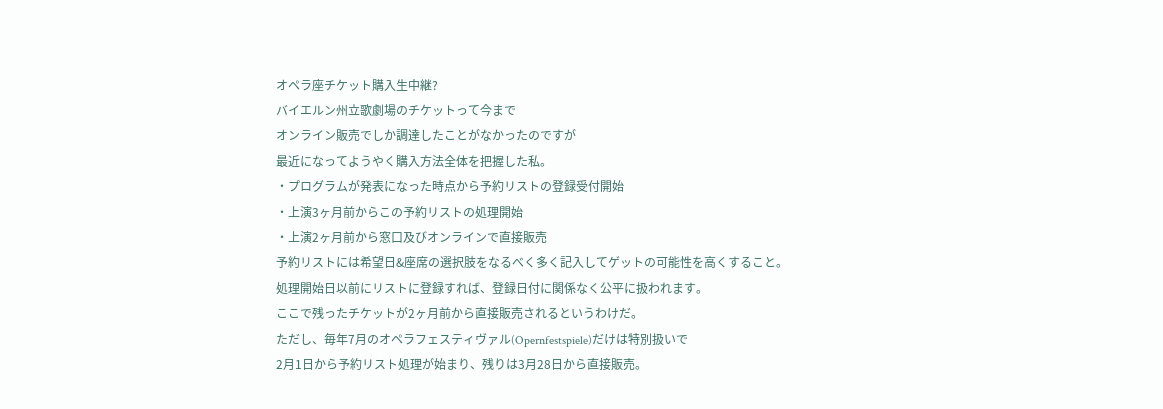オペラ座チケット購入生中継?
バイエルン州立歌劇場のチケットって今まで
オンライン販売でしか調達したことがなかったのですが
最近になってようやく購入方法全体を把握した私。
・プログラムが発表になった時点から予約リストの登録受付開始
・上演3ヶ月前からこの予約リストの処理開始
・上演2ヶ月前から窓口及びオンラインで直接販売
予約リストには希望日&座席の選択肢をなるべく多く記入してゲットの可能性を高くすること。
処理開始日以前にリストに登録すれば、登録日付に関係なく公平に扱われます。
ここで残ったチケットが2ヶ月前から直接販売されるというわけだ。
ただし、毎年7月のオペラフェスティヴァル(Opernfestspiele)だけは特別扱いで
2月1日から予約リスト処理が始まり、残りは3月28日から直接販売。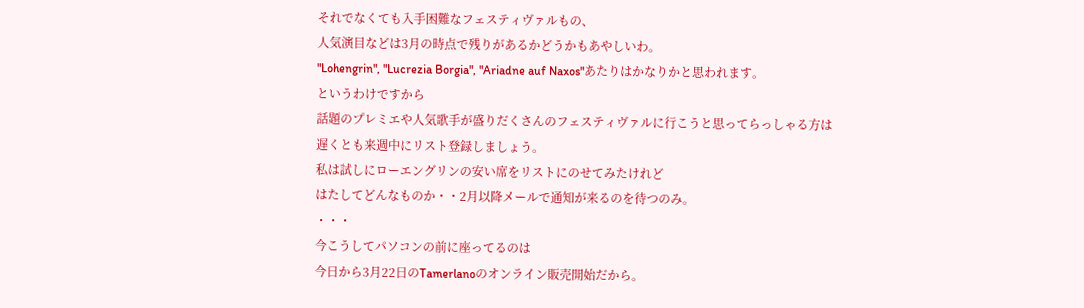それでなくても入手困難なフェスティヴァルもの、
人気演目などは3月の時点で残りがあるかどうかもあやしいわ。
"Lohengrin", "Lucrezia Borgia", "Ariadne auf Naxos"あたりはかなりかと思われます。
というわけですから
話題のプレミエや人気歌手が盛りだくさんのフェスティヴァルに行こうと思ってらっしゃる方は
遅くとも来週中にリスト登録しましょう。
私は試しにローエングリンの安い席をリストにのせてみたけれど
はたしてどんなものか・・2月以降メールで通知が来るのを待つのみ。
・・・
今こうしてパソコンの前に座ってるのは
今日から3月22日のTamerlanoのオンライン販売開始だから。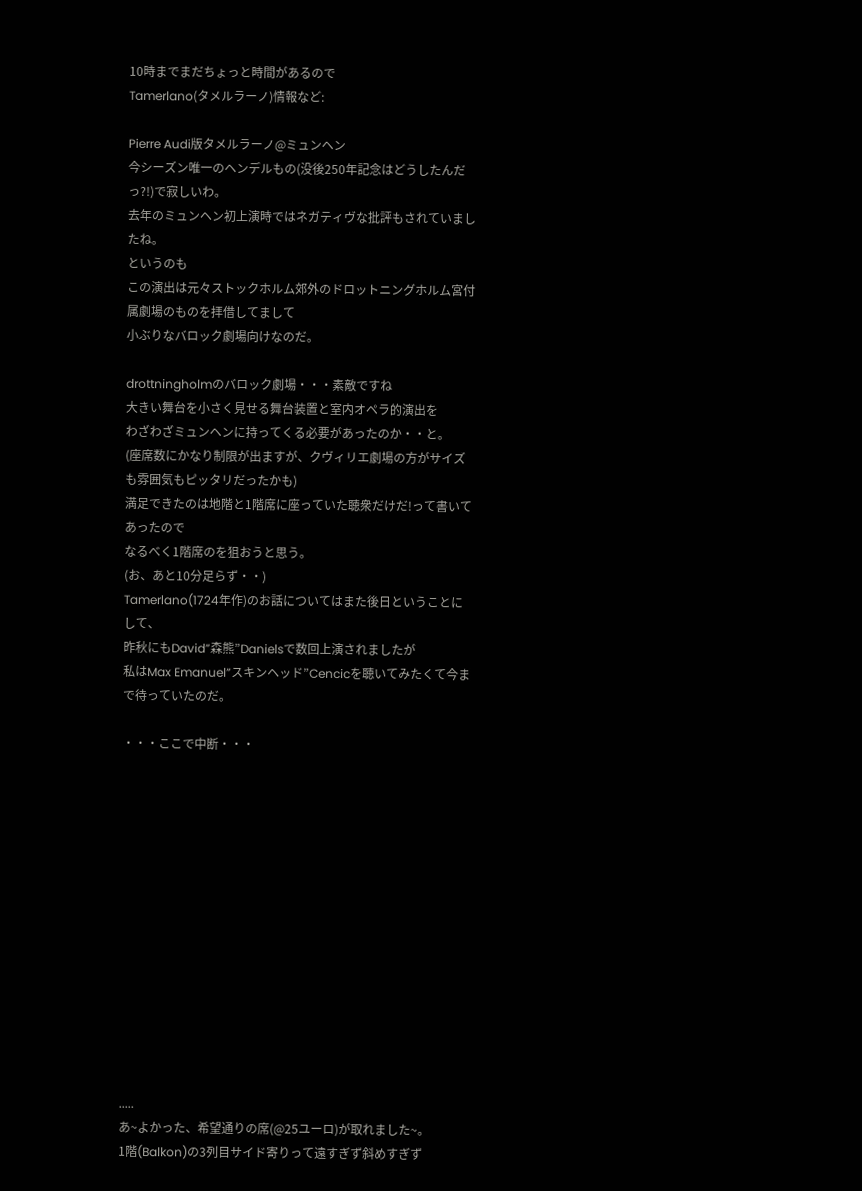10時までまだちょっと時間があるので
Tamerlano(タメルラーノ)情報など:

Pierre Audi版タメルラーノ@ミュンヘン
今シーズン唯一のヘンデルもの(没後250年記念はどうしたんだっ?!)で寂しいわ。
去年のミュンヘン初上演時ではネガティヴな批評もされていましたね。
というのも
この演出は元々ストックホルム郊外のドロットニングホルム宮付属劇場のものを拝借してまして
小ぶりなバロック劇場向けなのだ。

drottningholmのバロック劇場・・・素敵ですね
大きい舞台を小さく見せる舞台装置と室内オペラ的演出を
わざわざミュンヘンに持ってくる必要があったのか・・と。
(座席数にかなり制限が出ますが、クヴィリエ劇場の方がサイズも雰囲気もピッタリだったかも)
満足できたのは地階と1階席に座っていた聴衆だけだ!って書いてあったので
なるべく1階席のを狙おうと思う。
(お、あと10分足らず・・)
Tamerlano(1724年作)のお話についてはまた後日ということにして、
昨秋にもDavid”森熊”Danielsで数回上演されましたが
私はMax Emanuel”スキンヘッド”Cencicを聴いてみたくて今まで待っていたのだ。

・・・ここで中断・・・














.....
あ~よかった、希望通りの席(@25ユーロ)が取れました~。
1階(Balkon)の3列目サイド寄りって遠すぎず斜めすぎず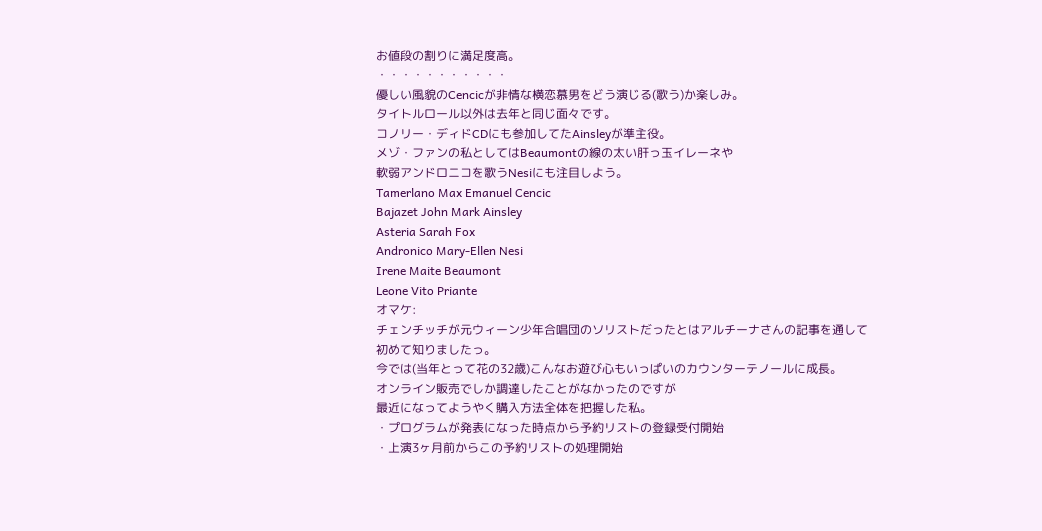お値段の割りに満足度高。
・・・・・・・・・・・
優しい風貌のCencicが非情な横恋慕男をどう演じる(歌う)か楽しみ。
タイトルロール以外は去年と同じ面々です。
コノリー・ディドCDにも参加してたAinsleyが準主役。
メゾ・ファンの私としてはBeaumontの線の太い肝っ玉イレーネや
軟弱アンドロニコを歌うNesiにも注目しよう。
Tamerlano Max Emanuel Cencic
Bajazet John Mark Ainsley
Asteria Sarah Fox
Andronico Mary-Ellen Nesi
Irene Maite Beaumont
Leone Vito Priante
オマケ:
チェンチッチが元ウィーン少年合唱団のソリストだったとはアルチーナさんの記事を通して
初めて知りましたっ。
今では(当年とって花の32歳)こんなお遊び心もいっぱいのカウンターテノールに成長。
オンライン販売でしか調達したことがなかったのですが
最近になってようやく購入方法全体を把握した私。
・プログラムが発表になった時点から予約リストの登録受付開始
・上演3ヶ月前からこの予約リストの処理開始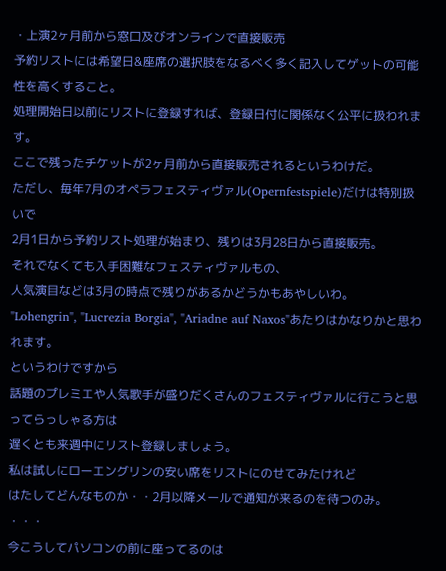・上演2ヶ月前から窓口及びオンラインで直接販売
予約リストには希望日&座席の選択肢をなるべく多く記入してゲットの可能性を高くすること。
処理開始日以前にリストに登録すれば、登録日付に関係なく公平に扱われます。
ここで残ったチケットが2ヶ月前から直接販売されるというわけだ。
ただし、毎年7月のオペラフェスティヴァル(Opernfestspiele)だけは特別扱いで
2月1日から予約リスト処理が始まり、残りは3月28日から直接販売。
それでなくても入手困難なフェスティヴァルもの、
人気演目などは3月の時点で残りがあるかどうかもあやしいわ。
"Lohengrin", "Lucrezia Borgia", "Ariadne auf Naxos"あたりはかなりかと思われます。
というわけですから
話題のプレミエや人気歌手が盛りだくさんのフェスティヴァルに行こうと思ってらっしゃる方は
遅くとも来週中にリスト登録しましょう。
私は試しにローエングリンの安い席をリストにのせてみたけれど
はたしてどんなものか・・2月以降メールで通知が来るのを待つのみ。
・・・
今こうしてパソコンの前に座ってるのは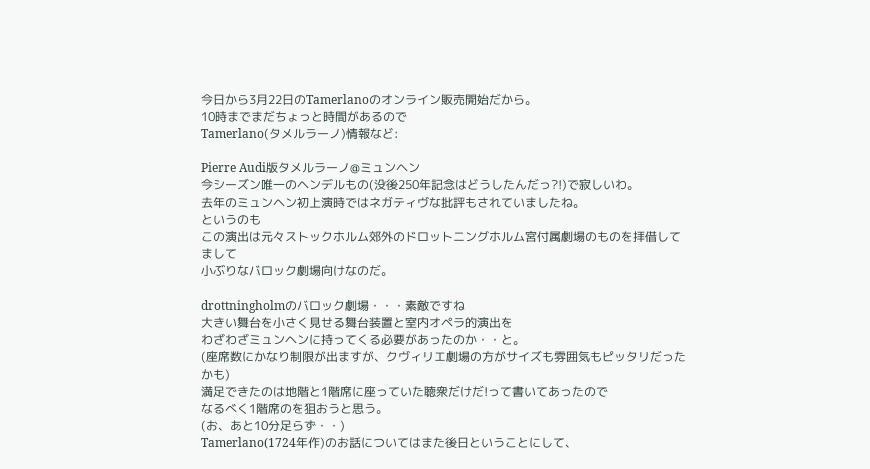今日から3月22日のTamerlanoのオンライン販売開始だから。
10時までまだちょっと時間があるので
Tamerlano(タメルラーノ)情報など:

Pierre Audi版タメルラーノ@ミュンヘン
今シーズン唯一のヘンデルもの(没後250年記念はどうしたんだっ?!)で寂しいわ。
去年のミュンヘン初上演時ではネガティヴな批評もされていましたね。
というのも
この演出は元々ストックホルム郊外のドロットニングホルム宮付属劇場のものを拝借してまして
小ぶりなバロック劇場向けなのだ。

drottningholmのバロック劇場・・・素敵ですね
大きい舞台を小さく見せる舞台装置と室内オペラ的演出を
わざわざミュンヘンに持ってくる必要があったのか・・と。
(座席数にかなり制限が出ますが、クヴィリエ劇場の方がサイズも雰囲気もピッタリだったかも)
満足できたのは地階と1階席に座っていた聴衆だけだ!って書いてあったので
なるべく1階席のを狙おうと思う。
(お、あと10分足らず・・)
Tamerlano(1724年作)のお話についてはまた後日ということにして、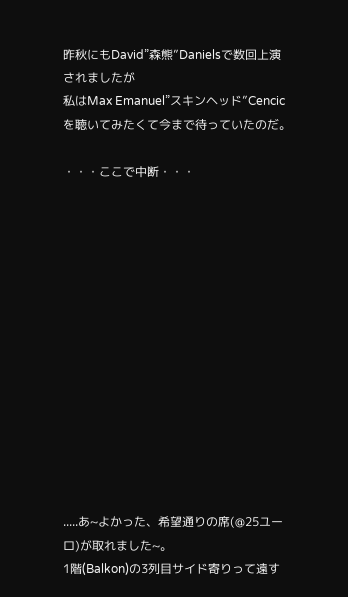昨秋にもDavid”森熊”Danielsで数回上演されましたが
私はMax Emanuel”スキンヘッド”Cencicを聴いてみたくて今まで待っていたのだ。

・・・ここで中断・・・














.....あ~よかった、希望通りの席(@25ユーロ)が取れました~。
1階(Balkon)の3列目サイド寄りって遠す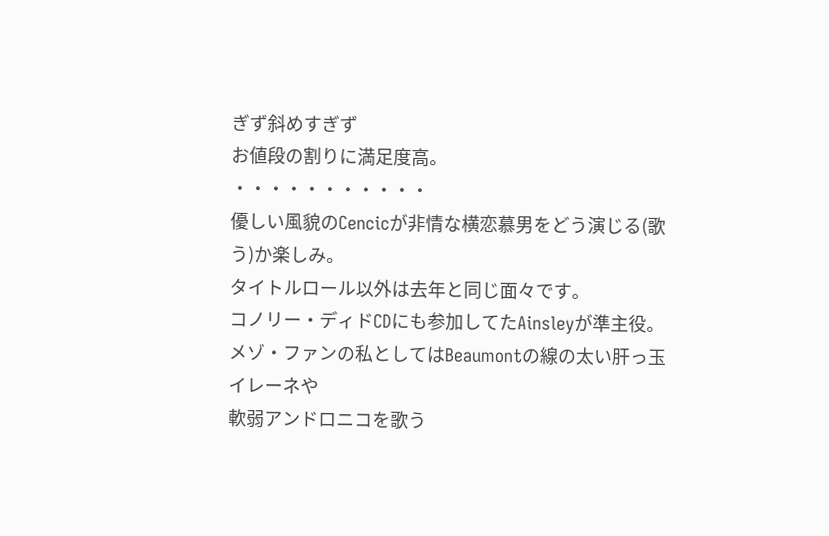ぎず斜めすぎず
お値段の割りに満足度高。
・・・・・・・・・・・
優しい風貌のCencicが非情な横恋慕男をどう演じる(歌う)か楽しみ。
タイトルロール以外は去年と同じ面々です。
コノリー・ディドCDにも参加してたAinsleyが準主役。
メゾ・ファンの私としてはBeaumontの線の太い肝っ玉イレーネや
軟弱アンドロニコを歌う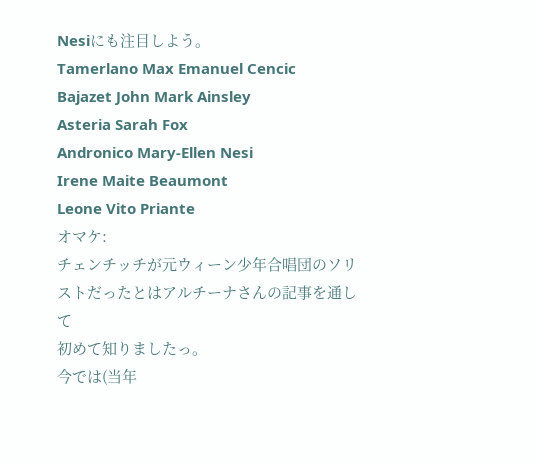Nesiにも注目しよう。
Tamerlano Max Emanuel Cencic
Bajazet John Mark Ainsley
Asteria Sarah Fox
Andronico Mary-Ellen Nesi
Irene Maite Beaumont
Leone Vito Priante
オマケ:
チェンチッチが元ウィーン少年合唱団のソリストだったとはアルチーナさんの記事を通して
初めて知りましたっ。
今では(当年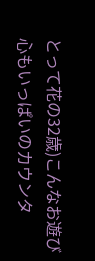とって花の32歳)こんなお遊び心もいっぱいのカウンタ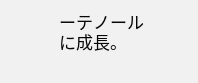ーテノールに成長。